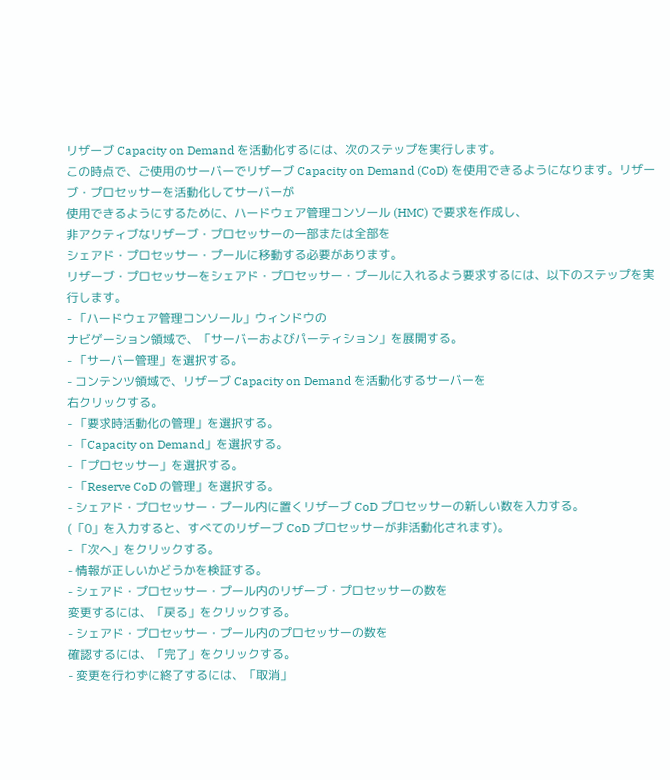リザーブ Capacity on Demand を活動化するには、次のステップを実行します。
この時点で、ご使用のサーバーでリザーブ Capacity on Demand (CoD) を使用できるようになります。リザーブ・プロセッサーを活動化してサーバーが
使用できるようにするために、ハードウェア管理コンソール (HMC) で要求を作成し、
非アクティブなリザーブ・プロセッサーの一部または全部を
シェアド・プロセッサー・プールに移動する必要があります。
リザーブ・プロセッサーをシェアド・プロセッサー・プールに入れるよう要求するには、以下のステップを実行します。
- 「ハードウェア管理コンソール」ウィンドウの
ナビゲーション領域で、「サーバーおよびパーティション」を展開する。
- 「サーバー管理」を選択する。
- コンテンツ領域で、リザーブ Capacity on Demand を活動化するサーバーを
右クリックする。
- 「要求時活動化の管理」を選択する。
- 「Capacity on Demand」を選択する。
- 「プロセッサー」を選択する。
- 「Reserve CoD の管理」を選択する。
- シェアド・プロセッサー・プール内に置くリザーブ CoD プロセッサーの新しい数を入力する。
(「0」を入力すると、すべてのリザーブ CoD プロセッサーが非活動化されます)。
- 「次へ」をクリックする。
- 情報が正しいかどうかを検証する。
- シェアド・プロセッサー・プール内のリザーブ・プロセッサーの数を
変更するには、「戻る」をクリックする。
- シェアド・プロセッサー・プール内のプロセッサーの数を
確認するには、「完了」をクリックする。
- 変更を行わずに終了するには、「取消」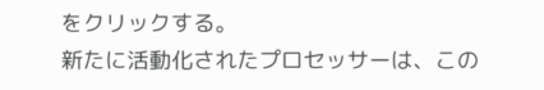をクリックする。
新たに活動化されたプロセッサーは、この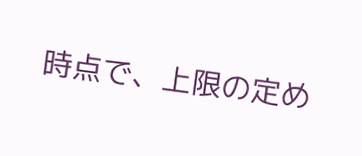時点で、上限の定め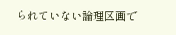られていない論理区画で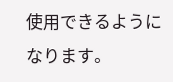使用できるようになります。